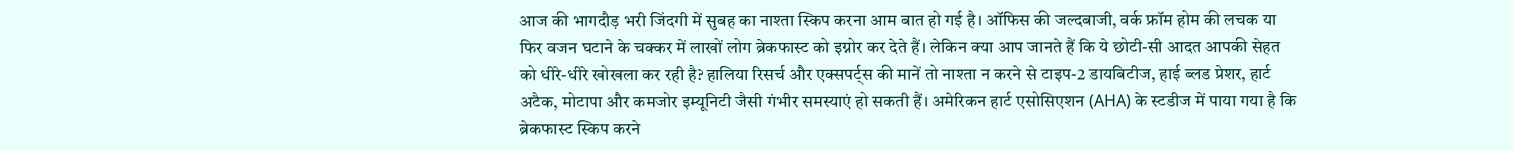आज की भागदौड़ भरी जिंदगी में सुबह का नाश्ता स्किप करना आम बात हो गई है। ऑफिस की जल्दबाजी, वर्क फ्रॉम होम की लचक या फिर वजन घटाने के चक्कर में लाखों लोग ब्रेकफास्ट को इग्नोर कर देते हैं। लेकिन क्या आप जानते हैं कि ये छोटी-सी आदत आपकी सेहत को धीरे-धीरे खोखला कर रही है? हालिया रिसर्च और एक्सपर्ट्स की मानें तो नाश्ता न करने से टाइप-2 डायबिटीज, हाई ब्लड प्रेशर, हार्ट अटैक, मोटापा और कमजोर इम्यूनिटी जैसी गंभीर समस्याएं हो सकती हैं। अमेरिकन हार्ट एसोसिएशन (AHA) के स्टडीज में पाया गया है कि ब्रेकफास्ट स्किप करने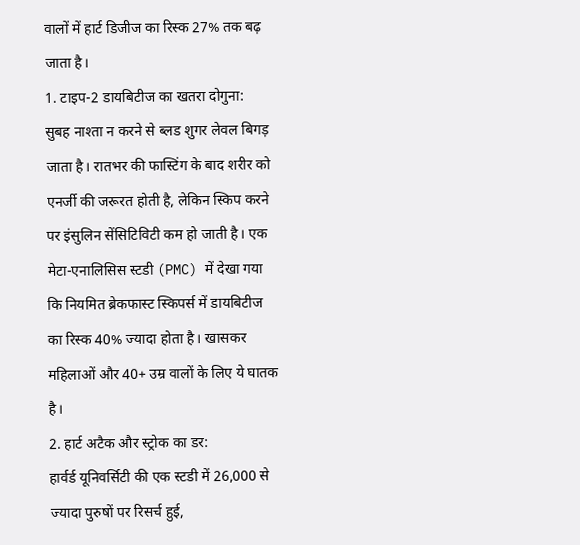वालों में हार्ट डिजीज का रिस्क 27% तक बढ़ जाता है।
1. टाइप-2 डायबिटीज का खतरा दोगुना:
सुबह नाश्ता न करने से ब्लड शुगर लेवल बिगड़ जाता है। रातभर की फास्टिंग के बाद शरीर को एनर्जी की जरूरत होती है, लेकिन स्किप करने पर इंसुलिन सेंसिटिविटी कम हो जाती है। एक मेटा-एनालिसिस स्टडी (PMC) में देखा गया कि नियमित ब्रेकफास्ट स्किपर्स में डायबिटीज का रिस्क 40% ज्यादा होता है। खासकर महिलाओं और 40+ उम्र वालों के लिए ये घातक है।
2. हार्ट अटैक और स्ट्रोक का डर:
हार्वर्ड यूनिवर्सिटी की एक स्टडी में 26,000 से ज्यादा पुरुषों पर रिसर्च हुई,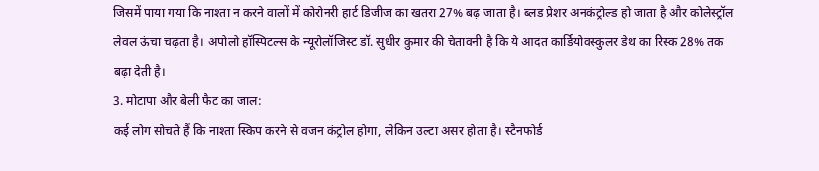जिसमें पाया गया कि नाश्ता न करने वालों में कोरोनरी हार्ट डिजीज का खतरा 27% बढ़ जाता है। ब्लड प्रेशर अनकंट्रोल्ड हो जाता है और कोलेस्ट्रॉल लेवल ऊंचा चढ़ता है। अपोलो हॉस्पिटल्स के न्यूरोलॉजिस्ट डॉ. सुधीर कुमार की चेतावनी है कि ये आदत कार्डियोवस्कुलर डेथ का रिस्क 28% तक बढ़ा देती है।
3. मोटापा और बेली फैट का जाल:
कई लोग सोचते हैं कि नाश्ता स्किप करने से वजन कंट्रोल होगा, लेकिन उल्टा असर होता है। स्टैनफोर्ड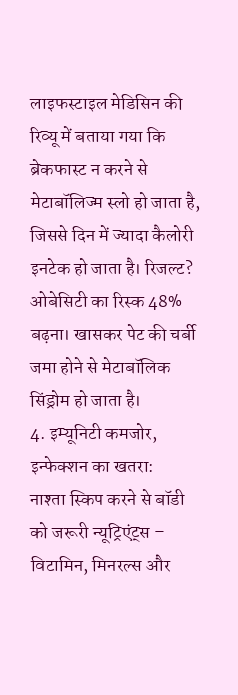लाइफस्टाइल मेडिसिन की रिव्यू में बताया गया कि ब्रेकफास्ट न करने से मेटाबॉलिज्म स्लो हो जाता है, जिससे दिन में ज्यादा कैलोरी इनटेक हो जाता है। रिजल्ट? ओबेसिटी का रिस्क 48% बढ़ना। खासकर पेट की चर्बी जमा होने से मेटाबॉलिक सिंड्रोम हो जाता है।
4. इम्यूनिटी कमजोर, इन्फेक्शन का खतरा:
नाश्ता स्किप करने से बॉडी को जरूरी न्यूट्रिएंट्स – विटामिन, मिनरल्स और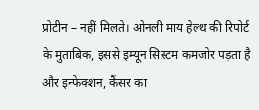प्रोटीन – नहीं मिलते। ओनली माय हेल्थ की रिपोर्ट के मुताबिक, इससे इम्यून सिस्टम कमजोर पड़ता है और इन्फेक्शन, कैंसर का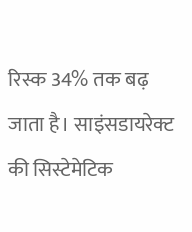रिस्क 34% तक बढ़ जाता है। साइंसडायरेक्ट की सिस्टेमेटिक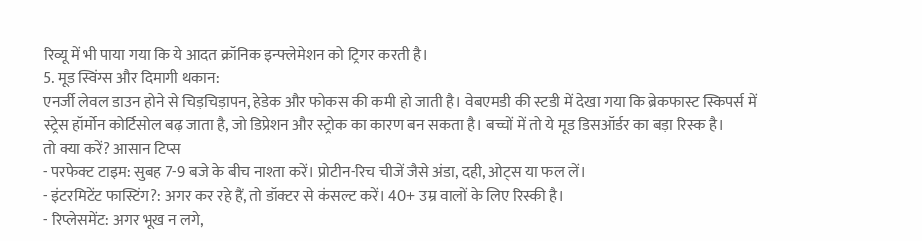रिव्यू में भी पाया गया कि ये आदत क्रॉनिक इन्फ्लेमेशन को ट्रिगर करती है।
5. मूड स्विंग्स और दिमागी थकान:
एनर्जी लेवल डाउन होने से चिड़चिड़ापन, हेडेक और फोकस की कमी हो जाती है। वेबएमडी की स्टडी में देखा गया कि ब्रेकफास्ट स्किपर्स में स्ट्रेस हॉर्मोन कोर्टिसोल बढ़ जाता है, जो डिप्रेशन और स्ट्रोक का कारण बन सकता है। बच्चों में तो ये मूड डिसऑर्डर का बड़ा रिस्क है।
तो क्या करें? आसान टिप्स
- परफेक्ट टाइम: सुबह 7-9 बजे के बीच नाश्ता करें। प्रोटीन-रिच चीजें जैसे अंडा, दही, ओट्स या फल लें।
- इंटरमिटेंट फास्टिंग?: अगर कर रहे हैं, तो डॉक्टर से कंसल्ट करें। 40+ उम्र वालों के लिए रिस्की है।
- रिप्लेसमेंट: अगर भूख न लगे,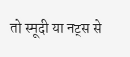तो स्मूदी या नट्स से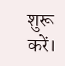शुरू करें।